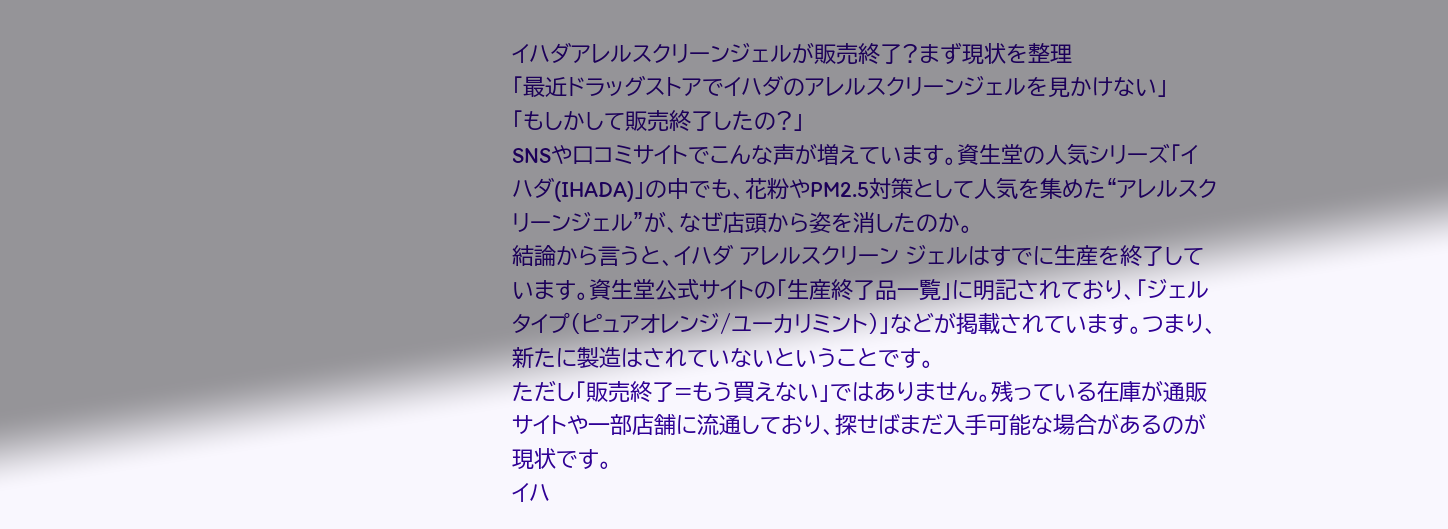イハダアレルスクリーンジェルが販売終了?まず現状を整理
「最近ドラッグストアでイハダのアレルスクリーンジェルを見かけない」
「もしかして販売終了したの?」
SNSや口コミサイトでこんな声が増えています。資生堂の人気シリーズ「イハダ(IHADA)」の中でも、花粉やPM2.5対策として人気を集めた“アレルスクリーンジェル”が、なぜ店頭から姿を消したのか。
結論から言うと、イハダ アレルスクリーン ジェルはすでに生産を終了しています。資生堂公式サイトの「生産終了品一覧」に明記されており、「ジェルタイプ(ピュアオレンジ/ユーカリミント)」などが掲載されています。つまり、新たに製造はされていないということです。
ただし「販売終了=もう買えない」ではありません。残っている在庫が通販サイトや一部店舗に流通しており、探せばまだ入手可能な場合があるのが現状です。
イハ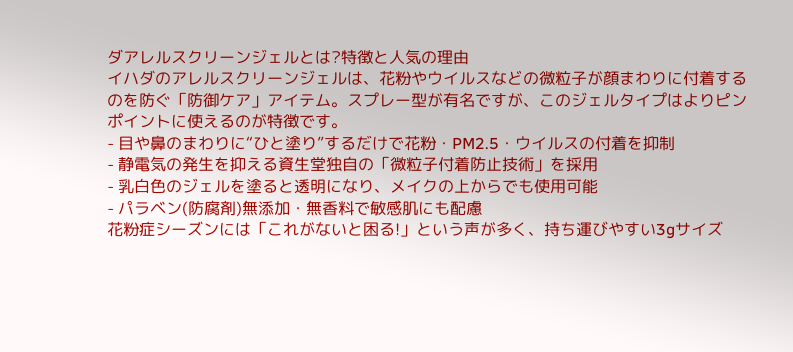ダアレルスクリーンジェルとは?特徴と人気の理由
イハダのアレルスクリーンジェルは、花粉やウイルスなどの微粒子が顔まわりに付着するのを防ぐ「防御ケア」アイテム。スプレー型が有名ですが、このジェルタイプはよりピンポイントに使えるのが特徴です。
- 目や鼻のまわりに“ひと塗り”するだけで花粉・PM2.5・ウイルスの付着を抑制
- 静電気の発生を抑える資生堂独自の「微粒子付着防止技術」を採用
- 乳白色のジェルを塗ると透明になり、メイクの上からでも使用可能
- パラベン(防腐剤)無添加・無香料で敏感肌にも配慮
花粉症シーズンには「これがないと困る!」という声が多く、持ち運びやすい3gサイズ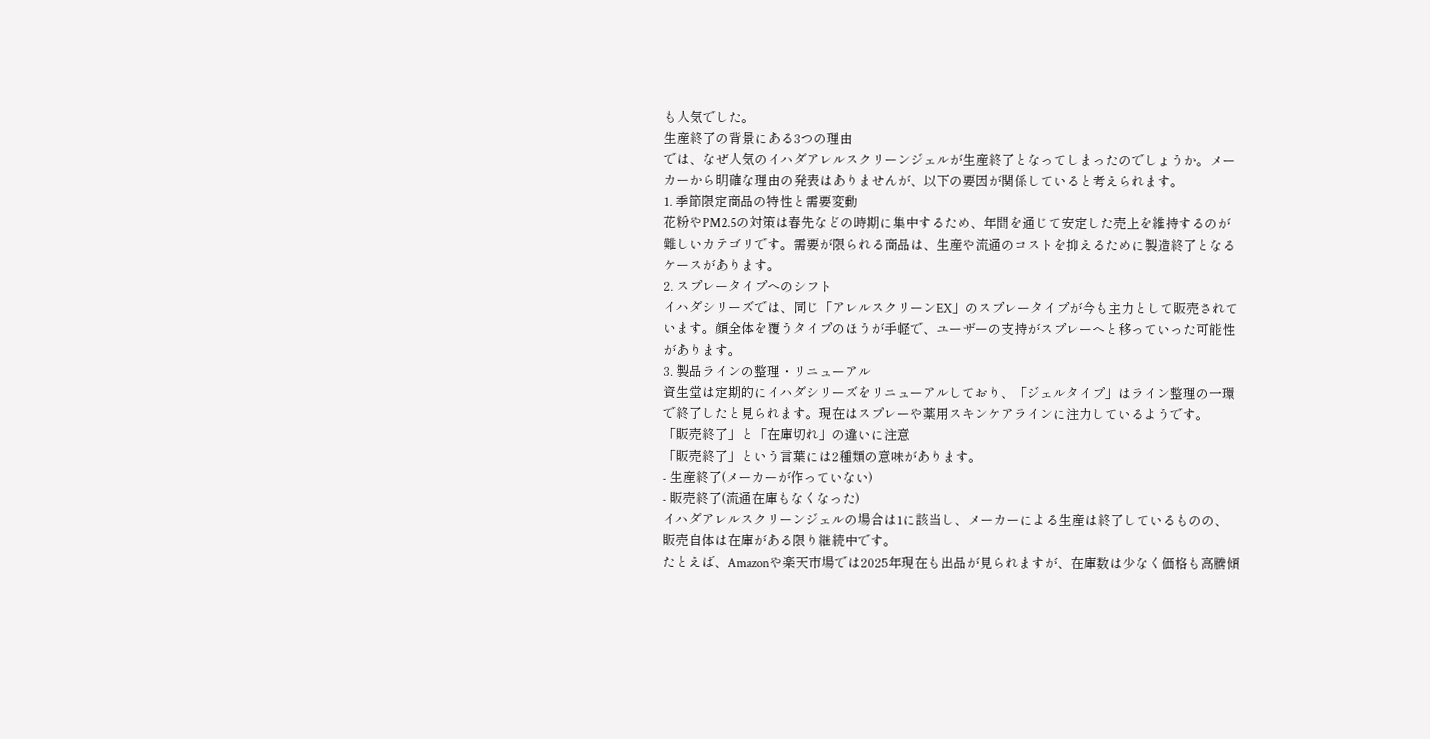も人気でした。
生産終了の背景にある3つの理由
では、なぜ人気のイハダアレルスクリーンジェルが生産終了となってしまったのでしょうか。メーカーから明確な理由の発表はありませんが、以下の要因が関係していると考えられます。
1. 季節限定商品の特性と需要変動
花粉やPM2.5の対策は春先などの時期に集中するため、年間を通じて安定した売上を維持するのが難しいカテゴリです。需要が限られる商品は、生産や流通のコストを抑えるために製造終了となるケースがあります。
2. スプレータイプへのシフト
イハダシリーズでは、同じ「アレルスクリーンEX」のスプレータイプが今も主力として販売されています。顔全体を覆うタイプのほうが手軽で、ユーザーの支持がスプレーへと移っていった可能性があります。
3. 製品ラインの整理・リニューアル
資生堂は定期的にイハダシリーズをリニューアルしており、「ジェルタイプ」はライン整理の一環で終了したと見られます。現在はスプレーや薬用スキンケアラインに注力しているようです。
「販売終了」と「在庫切れ」の違いに注意
「販売終了」という言葉には2種類の意味があります。
- 生産終了(メーカーが作っていない)
- 販売終了(流通在庫もなくなった)
イハダアレルスクリーンジェルの場合は1に該当し、メーカーによる生産は終了しているものの、販売自体は在庫がある限り継続中です。
たとえば、Amazonや楽天市場では2025年現在も出品が見られますが、在庫数は少なく価格も高騰傾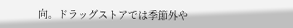向。ドラッグストアでは季節外や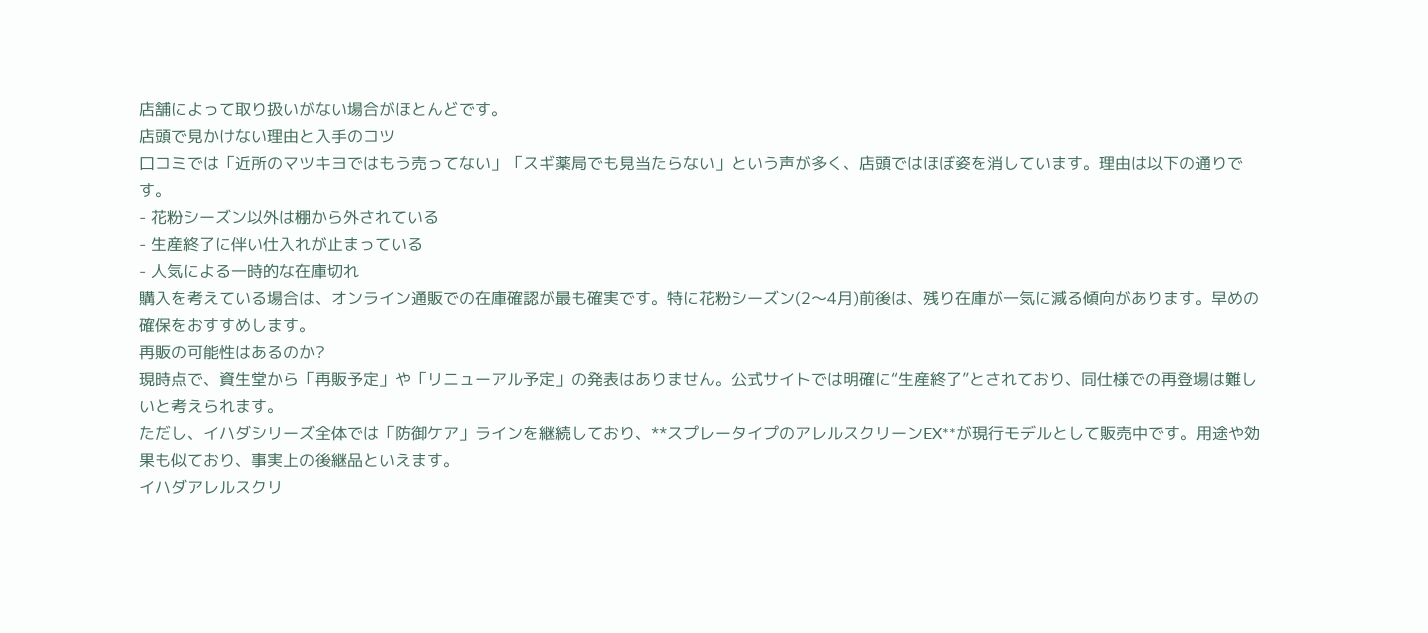店舗によって取り扱いがない場合がほとんどです。
店頭で見かけない理由と入手のコツ
口コミでは「近所のマツキヨではもう売ってない」「スギ薬局でも見当たらない」という声が多く、店頭ではほぼ姿を消しています。理由は以下の通りです。
- 花粉シーズン以外は棚から外されている
- 生産終了に伴い仕入れが止まっている
- 人気による一時的な在庫切れ
購入を考えている場合は、オンライン通販での在庫確認が最も確実です。特に花粉シーズン(2〜4月)前後は、残り在庫が一気に減る傾向があります。早めの確保をおすすめします。
再販の可能性はあるのか?
現時点で、資生堂から「再販予定」や「リニューアル予定」の発表はありません。公式サイトでは明確に“生産終了”とされており、同仕様での再登場は難しいと考えられます。
ただし、イハダシリーズ全体では「防御ケア」ラインを継続しており、**スプレータイプのアレルスクリーンEX**が現行モデルとして販売中です。用途や効果も似ており、事実上の後継品といえます。
イハダアレルスクリ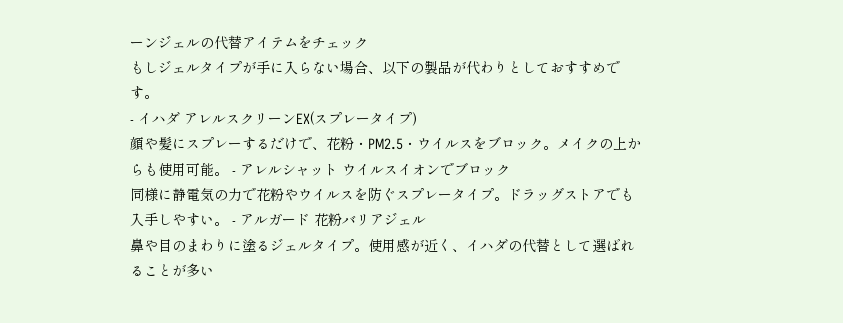ーンジェルの代替アイテムをチェック
もしジェルタイプが手に入らない場合、以下の製品が代わりとしておすすめです。
- イハダ アレルスクリーンEX(スプレータイプ)
顔や髪にスプレーするだけで、花粉・PM2.5・ウイルスをブロック。メイクの上からも使用可能。 - アレルシャット ウイルスイオンでブロック
同様に静電気の力で花粉やウイルスを防ぐスプレータイプ。ドラッグストアでも入手しやすい。 - アルガード 花粉バリアジェル
鼻や目のまわりに塗るジェルタイプ。使用感が近く、イハダの代替として選ばれることが多い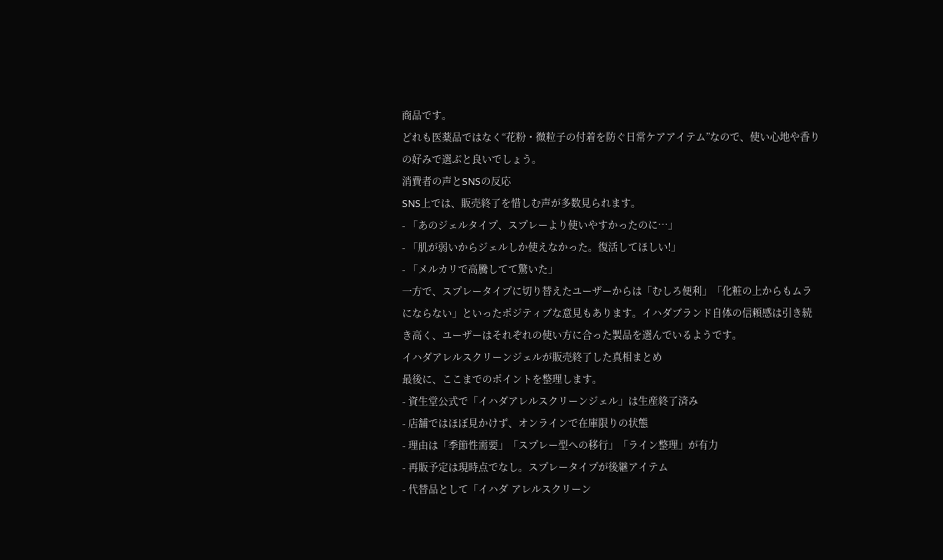商品です。
どれも医薬品ではなく“花粉・微粒子の付着を防ぐ日常ケアアイテム”なので、使い心地や香りの好みで選ぶと良いでしょう。
消費者の声とSNSの反応
SNS上では、販売終了を惜しむ声が多数見られます。
- 「あのジェルタイプ、スプレーより使いやすかったのに…」
- 「肌が弱いからジェルしか使えなかった。復活してほしい!」
- 「メルカリで高騰してて驚いた」
一方で、スプレータイプに切り替えたユーザーからは「むしろ便利」「化粧の上からもムラにならない」といったポジティブな意見もあります。イハダブランド自体の信頼感は引き続き高く、ユーザーはそれぞれの使い方に合った製品を選んでいるようです。
イハダアレルスクリーンジェルが販売終了した真相まとめ
最後に、ここまでのポイントを整理します。
- 資生堂公式で「イハダアレルスクリーンジェル」は生産終了済み
- 店舗ではほぼ見かけず、オンラインで在庫限りの状態
- 理由は「季節性需要」「スプレー型への移行」「ライン整理」が有力
- 再販予定は現時点でなし。スプレータイプが後継アイテム
- 代替品として「イハダ アレルスクリーン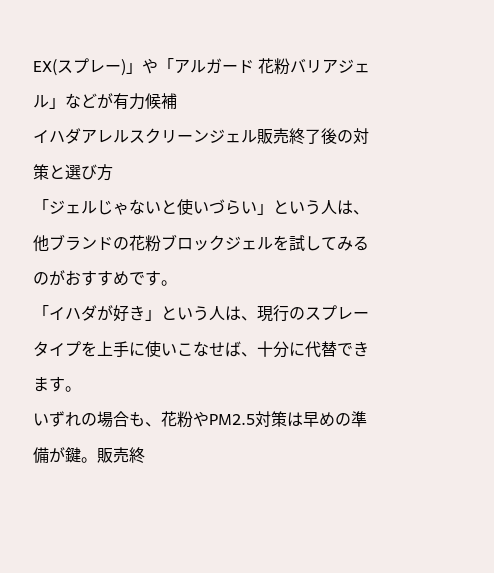EX(スプレー)」や「アルガード 花粉バリアジェル」などが有力候補
イハダアレルスクリーンジェル販売終了後の対策と選び方
「ジェルじゃないと使いづらい」という人は、他ブランドの花粉ブロックジェルを試してみるのがおすすめです。
「イハダが好き」という人は、現行のスプレータイプを上手に使いこなせば、十分に代替できます。
いずれの場合も、花粉やPM2.5対策は早めの準備が鍵。販売終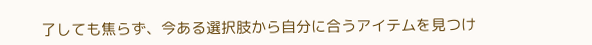了しても焦らず、今ある選択肢から自分に合うアイテムを見つけ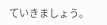ていきましょう。